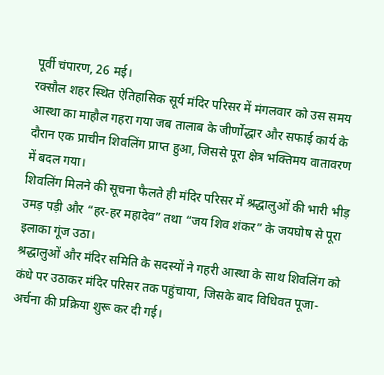पूर्वी चंपारण, 26 मई।
रक्सौल शहर स्थित ऐतिहासिक सूर्य मंदिर परिसर में मंगलवार को उस समय आस्था का माहौल गहरा गया जब तालाब के जीर्णोद्धार और सफाई कार्य के दौरान एक प्राचीन शिवलिंग प्राप्त हुआ, जिससे पूरा क्षेत्र भक्तिमय वातावरण में बदल गया।
शिवलिंग मिलने की सूचना फैलते ही मंदिर परिसर में श्रद्धालुओं की भारी भीड़ उमड़ पड़ी और “हर-हर महादेव” तथा “जय शिव शंकर” के जयघोष से पूरा इलाका गूंज उठा।
श्रद्धालुओं और मंदिर समिति के सदस्यों ने गहरी आस्था के साथ शिवलिंग को कंधे पर उठाकर मंदिर परिसर तक पहुंचाया, जिसके बाद विधिवत पूजा-अर्चना की प्रक्रिया शुरू कर दी गई।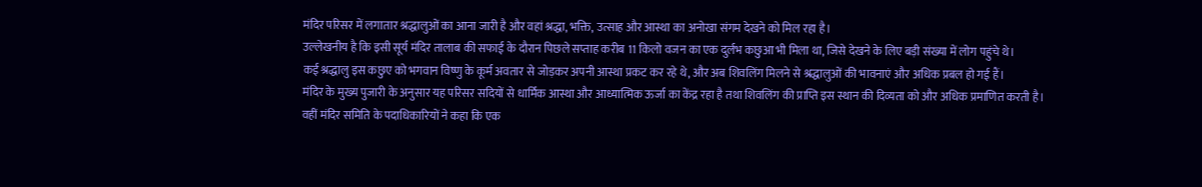मंदिर परिसर में लगातार श्रद्धालुओं का आना जारी है और वहां श्रद्धा, भक्ति, उत्साह और आस्था का अनोखा संगम देखने को मिल रहा है।
उल्लेखनीय है कि इसी सूर्य मंदिर तालाब की सफाई के दौरान पिछले सप्ताह करीब 11 किलो वजन का एक दुर्लभ कछुआ भी मिला था, जिसे देखने के लिए बड़ी संख्या में लोग पहुंचे थे।
कई श्रद्धालु इस कछुए को भगवान विष्णु के कूर्म अवतार से जोड़कर अपनी आस्था प्रकट कर रहे थे, और अब शिवलिंग मिलने से श्रद्धालुओं की भावनाएं और अधिक प्रबल हो गई हैं।
मंदिर के मुख्य पुजारी के अनुसार यह परिसर सदियों से धार्मिक आस्था और आध्यात्मिक ऊर्जा का केंद्र रहा है तथा शिवलिंग की प्राप्ति इस स्थान की दिव्यता को और अधिक प्रमाणित करती है।
वहीं मंदिर समिति के पदाधिकारियों ने कहा कि एक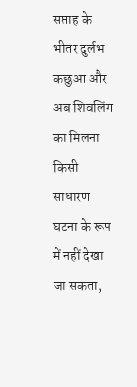सप्ताह के भीतर दुर्लभ कछुआ और अब शिवलिंग का मिलना किसी साधारण घटना के रूप में नहीं देखा जा सकता,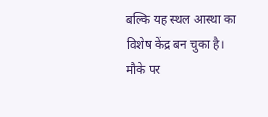बल्कि यह स्थल आस्था का विशेष केंद्र बन चुका है।
मौके पर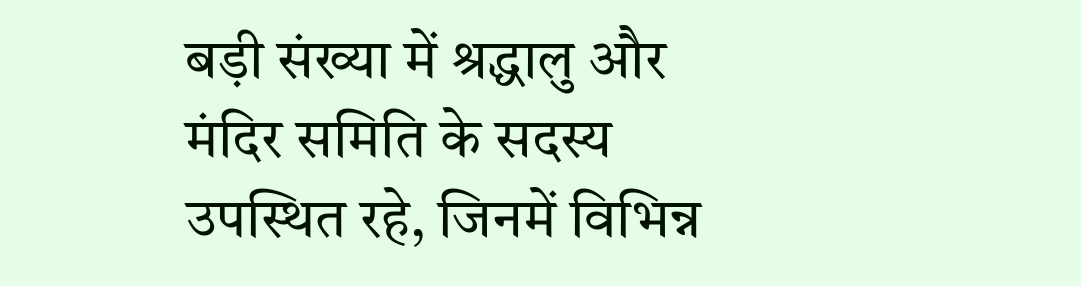बड़ी संख्या में श्रद्धालु और मंदिर समिति के सदस्य उपस्थित रहे, जिनमें विभिन्न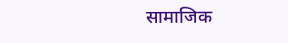सामाजिक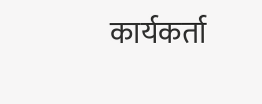कार्यकर्ता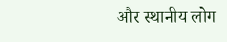और स्थानीय लोग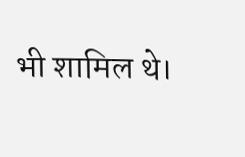भी शामिल थे।